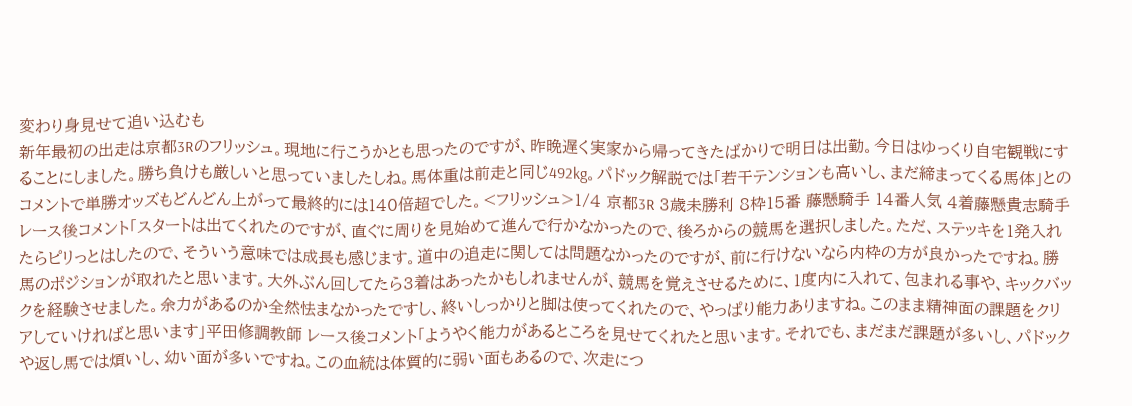変わり身見せて追い込むも
新年最初の出走は京都3Rのフリッシュ。現地に行こうかとも思ったのですが、昨晩遅く実家から帰ってきたばかりで明日は出勤。今日はゆっくり自宅観戦にすることにしました。勝ち負けも厳しいと思っていましたしね。馬体重は前走と同じ492kg。パドック解説では「若干テンションも高いし、まだ締まってくる馬体」とのコメントで単勝オッズもどんどん上がって最終的には140倍超でした。<フリッシュ>1/4 京都3R 3歳未勝利 8枠15番 藤懸騎手 14番人気 4着藤懸貴志騎手 レース後コメント「スタートは出てくれたのですが、直ぐに周りを見始めて進んで行かなかったので、後ろからの競馬を選択しました。ただ、ステッキを1発入れたらピリっとはしたので、そういう意味では成長も感じます。道中の追走に関しては問題なかったのですが、前に行けないなら内枠の方が良かったですね。勝馬のポジションが取れたと思います。大外ぶん回してたら3着はあったかもしれませんが、競馬を覚えさせるために、1度内に入れて、包まれる事や、キックバックを経験させました。余力があるのか全然怯まなかったですし、終いしっかりと脚は使ってくれたので、やっぱり能力ありますね。このまま精神面の課題をクリアしていければと思います」平田修調教師 レース後コメント「ようやく能力があるところを見せてくれたと思います。それでも、まだまだ課題が多いし、パドックや返し馬では煩いし、幼い面が多いですね。この血統は体質的に弱い面もあるので、次走につ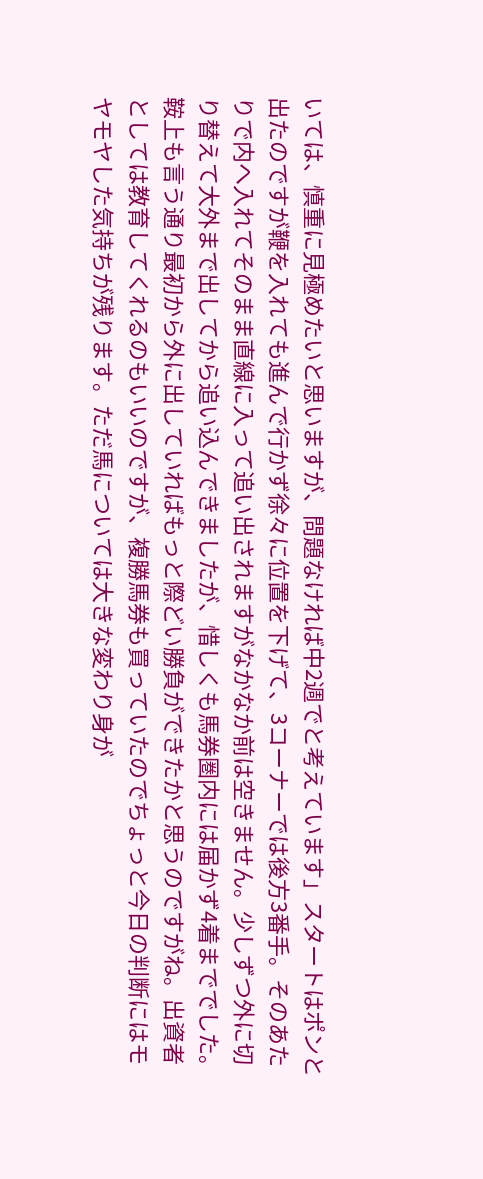いては、慎重に見極めたいと思いますが、問題なければ中2週でと考えています」スタートはポンと出たのですが鞭を入れても進んで行かず徐々に位置を下げて、3コーナーでは後方3番手。そのあたりで内へ入れてそのまま直線に入って追い出されますがなかなか前は空きません。少しずつ外に切り替えて大外まで出してから追い込んできましたが、惜しくも馬券圏内には届かず4着まででした。鞍上も言う通り最初から外に出していればもっと際どい勝負ができたかと思うのですがね。出資者としては教育してくれるのもいいのですが、複勝馬券も買っていたのでちょっと今日の判断にはモヤモヤした気持ちが残ります。ただ馬については大きな変わり身が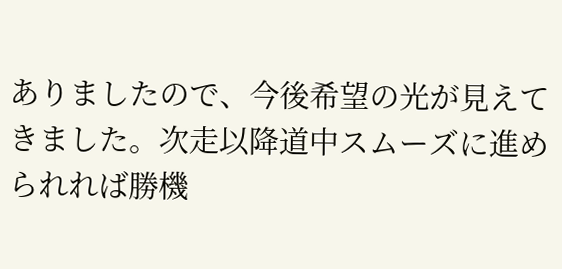ありましたので、今後希望の光が見えてきました。次走以降道中スムーズに進められれば勝機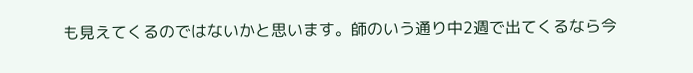も見えてくるのではないかと思います。師のいう通り中2週で出てくるなら今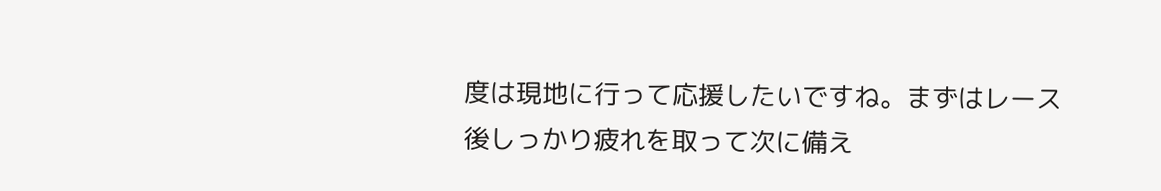度は現地に行って応援したいですね。まずはレース後しっかり疲れを取って次に備え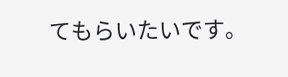てもらいたいです。